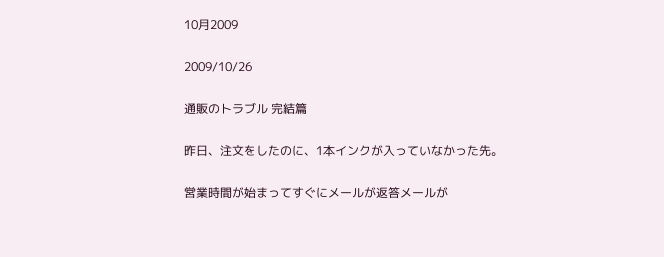10月2009

2009/10/26

通販のトラブル 完結篇

昨日、注文をしたのに、1本インクが入っていなかった先。

営業時間が始まってすぐにメールが返答メールが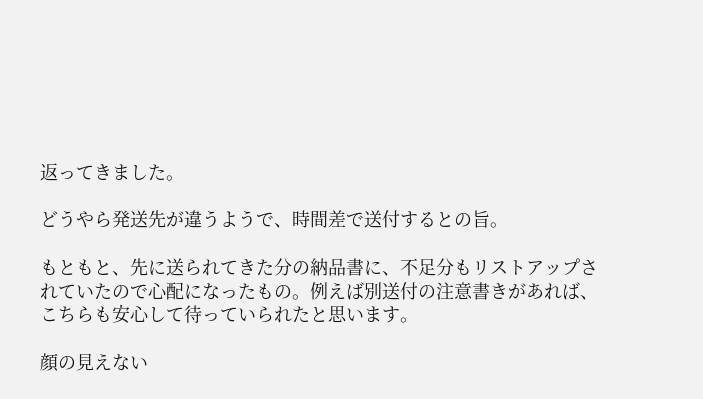返ってきました。

どうやら発送先が違うようで、時間差で送付するとの旨。

もともと、先に送られてきた分の納品書に、不足分もリストアップされていたので心配になったもの。例えば別送付の注意書きがあれば、こちらも安心して待っていられたと思います。

顔の見えない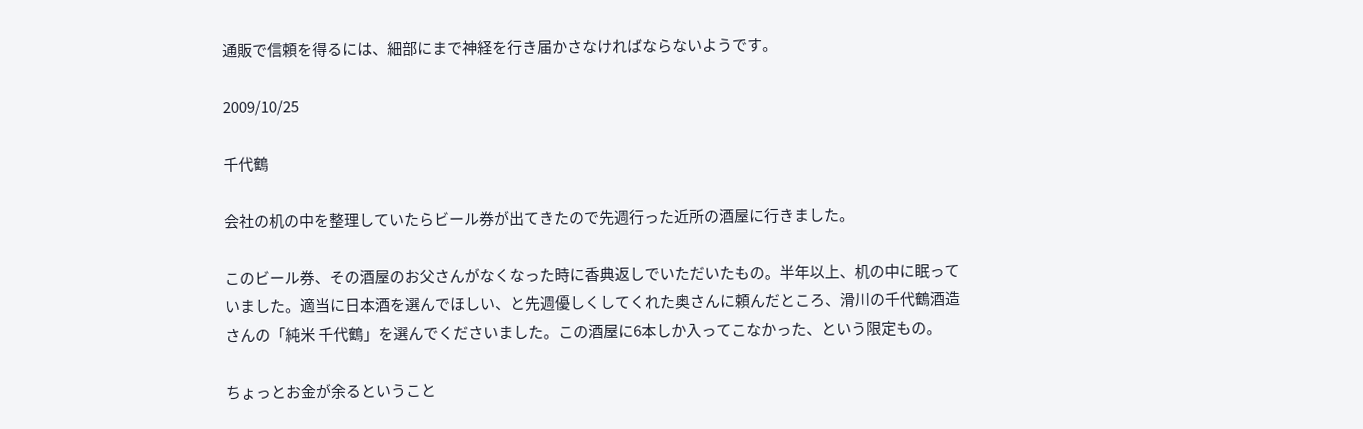通販で信頼を得るには、細部にまで神経を行き届かさなければならないようです。

2009/10/25

千代鶴

会社の机の中を整理していたらビール券が出てきたので先週行った近所の酒屋に行きました。

このビール券、その酒屋のお父さんがなくなった時に香典返しでいただいたもの。半年以上、机の中に眠っていました。適当に日本酒を選んでほしい、と先週優しくしてくれた奥さんに頼んだところ、滑川の千代鶴酒造さんの「純米 千代鶴」を選んでくださいました。この酒屋に6本しか入ってこなかった、という限定もの。

ちょっとお金が余るということ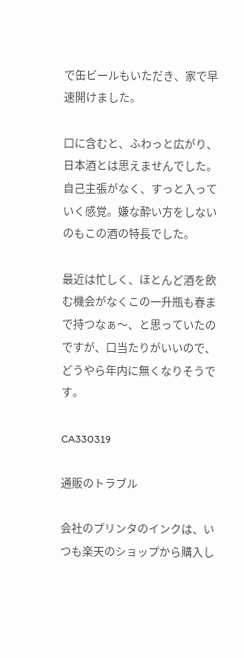で缶ビールもいただき、家で早速開けました。

口に含むと、ふわっと広がり、日本酒とは思えませんでした。自己主張がなく、すっと入っていく感覚。嫌な酔い方をしないのもこの酒の特長でした。

最近は忙しく、ほとんど酒を飲む機会がなくこの一升瓶も春まで持つなぁ〜、と思っていたのですが、口当たりがいいので、どうやら年内に無くなりそうです。

CA330319

通販のトラブル

会社のプリンタのインクは、いつも楽天のショップから購入し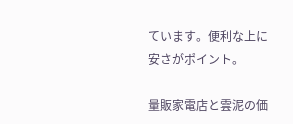ています。便利な上に安さがポイント。

量販家電店と雲泥の価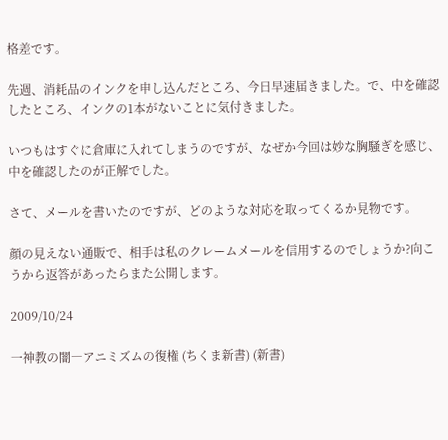格差です。

先週、消耗品のインクを申し込んだところ、今日早速届きました。で、中を確認したところ、インクの1本がないことに気付きました。

いつもはすぐに倉庫に入れてしまうのですが、なぜか今回は妙な胸騒ぎを感じ、中を確認したのが正解でした。

さて、メールを書いたのですが、どのような対応を取ってくるか見物です。

顔の見えない通販で、相手は私のクレームメールを信用するのでしょうか?向こうから返答があったらまた公開します。

2009/10/24

一神教の闇―アニミズムの復権 (ちくま新書) (新書)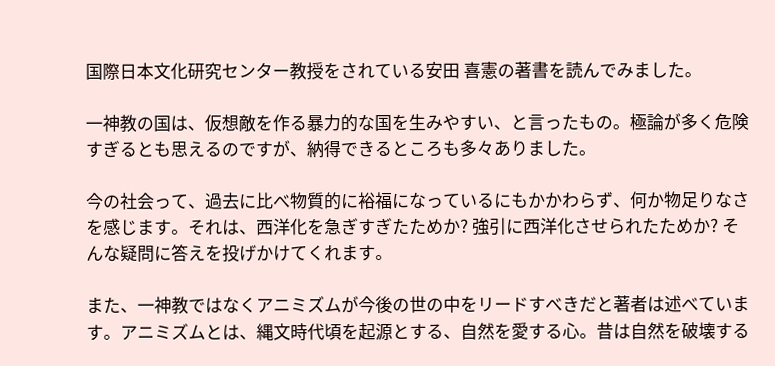国際日本文化研究センター教授をされている安田 喜憲の著書を読んでみました。

一神教の国は、仮想敵を作る暴力的な国を生みやすい、と言ったもの。極論が多く危険すぎるとも思えるのですが、納得できるところも多々ありました。

今の社会って、過去に比べ物質的に裕福になっているにもかかわらず、何か物足りなさを感じます。それは、西洋化を急ぎすぎたためか? 強引に西洋化させられたためか? そんな疑問に答えを投げかけてくれます。

また、一神教ではなくアニミズムが今後の世の中をリードすべきだと著者は述べています。アニミズムとは、縄文時代頃を起源とする、自然を愛する心。昔は自然を破壊する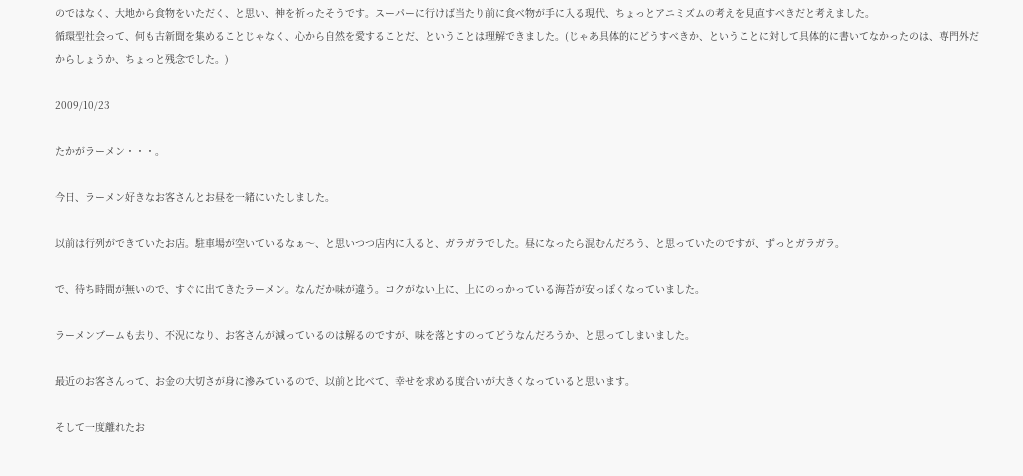のではなく、大地から食物をいただく、と思い、神を祈ったそうです。スーパーに行けば当たり前に食べ物が手に入る現代、ちょっとアニミズムの考えを見直すべきだと考えました。
循環型社会って、何も古新聞を集めることじゃなく、心から自然を愛することだ、ということは理解できました。(じゃあ具体的にどうすべきか、ということに対して具体的に書いてなかったのは、専門外だからしょうか、ちょっと残念でした。)

2009/10/23

たかがラーメン・・・。

今日、ラーメン好きなお客さんとお昼を一緒にいたしました。

以前は行列ができていたお店。駐車場が空いているなぁ〜、と思いつつ店内に入ると、ガラガラでした。昼になったら混むんだろう、と思っていたのですが、ずっとガラガラ。

で、待ち時間が無いので、すぐに出てきたラーメン。なんだか味が違う。コクがない上に、上にのっかっている海苔が安っぽくなっていました。

ラーメンブームも去り、不況になり、お客さんが減っているのは解るのですが、味を落とすのってどうなんだろうか、と思ってしまいました。

最近のお客さんって、お金の大切さが身に滲みているので、以前と比べて、幸せを求める度合いが大きくなっていると思います。

そして一度離れたお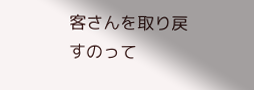客さんを取り戻すのって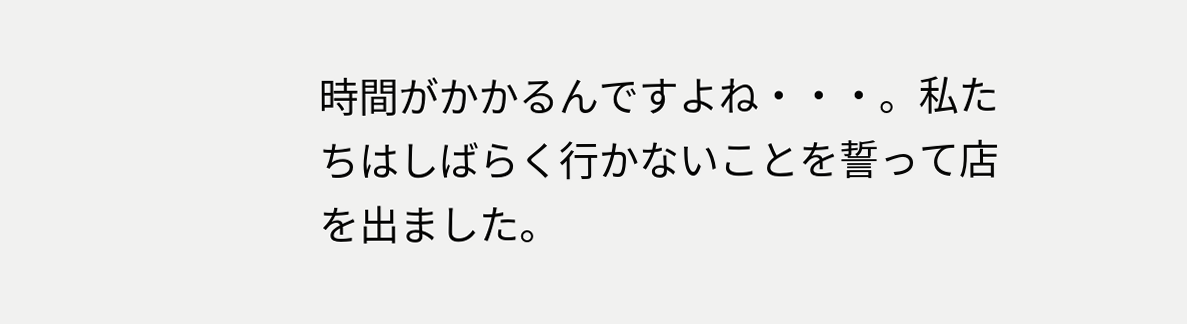時間がかかるんですよね・・・。私たちはしばらく行かないことを誓って店を出ました。